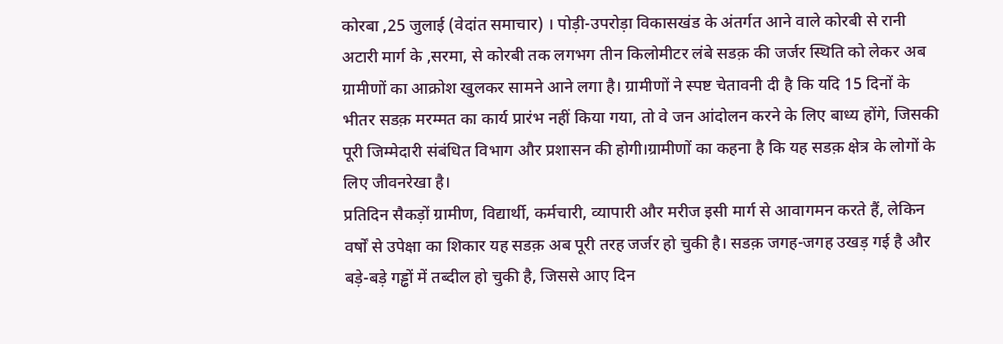कोरबा ,25 जुलाई (वेदांत समाचार) । पोड़ी-उपरोड़ा विकासखंड के अंतर्गत आने वाले कोरबी से रानी अटारी मार्ग के ,सरमा, से कोरबी तक लगभग तीन किलोमीटर लंबे सडक़ की जर्जर स्थिति को लेकर अब ग्रामीणों का आक्रोश खुलकर सामने आने लगा है। ग्रामीणों ने स्पष्ट चेतावनी दी है कि यदि 15 दिनों के भीतर सडक़ मरम्मत का कार्य प्रारंभ नहीं किया गया, तो वे जन आंदोलन करने के लिए बाध्य होंगे, जिसकी पूरी जिम्मेदारी संबंधित विभाग और प्रशासन की होगी।ग्रामीणों का कहना है कि यह सडक़ क्षेत्र के लोगों के लिए जीवनरेखा है।
प्रतिदिन सैकड़ों ग्रामीण, विद्यार्थी, कर्मचारी, व्यापारी और मरीज इसी मार्ग से आवागमन करते हैं, लेकिन वर्षों से उपेक्षा का शिकार यह सडक़ अब पूरी तरह जर्जर हो चुकी है। सडक़ जगह-जगह उखड़ गई है और बड़े-बड़े गड्ढों में तब्दील हो चुकी है, जिससे आए दिन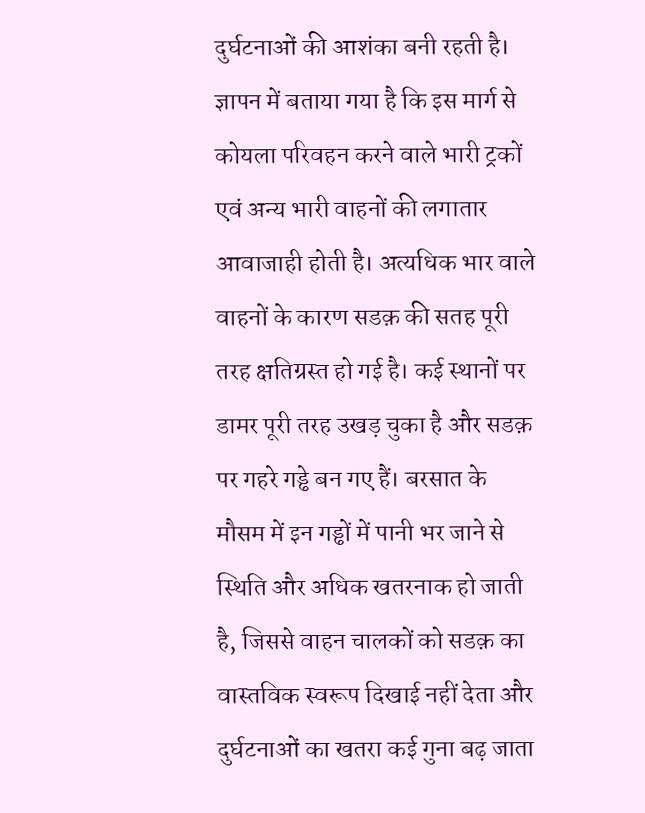दुर्घटनाओं की आशंका बनी रहती है। ज्ञापन में बताया गया है कि इस मार्ग से कोयला परिवहन करने वाले भारी ट्रकों एवं अन्य भारी वाहनों की लगातार आवाजाही होती है। अत्यधिक भार वाले वाहनों के कारण सडक़ की सतह पूरी तरह क्षतिग्रस्त हो गई है। कई स्थानों पर डामर पूरी तरह उखड़ चुका है और सडक़ पर गहरे गड्ढे बन गए हैं। बरसात के मौसम में इन गड्ढों में पानी भर जाने से स्थिति और अधिक खतरनाक हो जाती है, जिससे वाहन चालकों को सडक़ का वास्तविक स्वरूप दिखाई नहीं देता और दुर्घटनाओं का खतरा कई गुना बढ़ जाता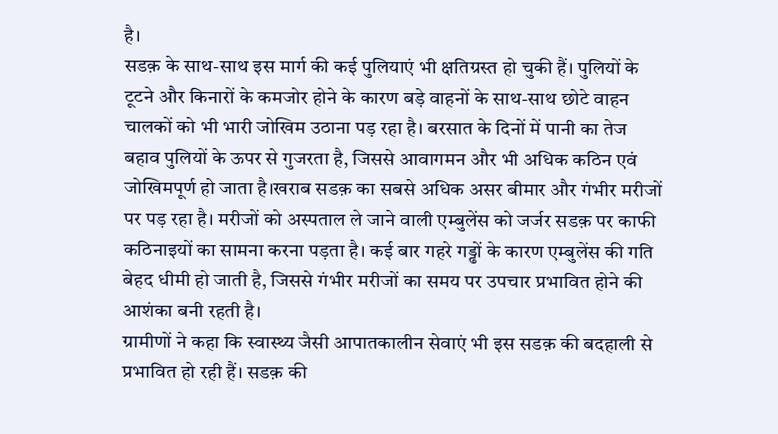है।
सडक़ के साथ-साथ इस मार्ग की कई पुलियाएं भी क्षतिग्रस्त हो चुकी हैं। पुलियों के टूटने और किनारों के कमजोर होने के कारण बड़े वाहनों के साथ-साथ छोटे वाहन चालकों को भी भारी जोखिम उठाना पड़ रहा है। बरसात के दिनों में पानी का तेज बहाव पुलियों के ऊपर से गुजरता है, जिससे आवागमन और भी अधिक कठिन एवं जोखिमपूर्ण हो जाता है।खराब सडक़ का सबसे अधिक असर बीमार और गंभीर मरीजों पर पड़ रहा है। मरीजों को अस्पताल ले जाने वाली एम्बुलेंस को जर्जर सडक़ पर काफी कठिनाइयों का सामना करना पड़ता है। कई बार गहरे गड्ढों के कारण एम्बुलेंस की गति बेहद धीमी हो जाती है, जिससे गंभीर मरीजों का समय पर उपचार प्रभावित होने की आशंका बनी रहती है।
ग्रामीणों ने कहा कि स्वास्थ्य जैसी आपातकालीन सेवाएं भी इस सडक़ की बदहाली से प्रभावित हो रही हैं। सडक़ की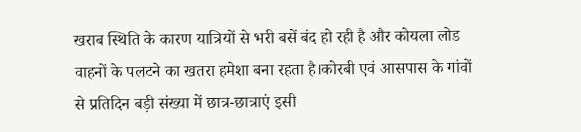खराब स्थिति के कारण यात्रियों से भरी बसें बंद हो रही है और कोयला लोड वाहनों के पलटने का खतरा हमेशा बना रहता है।कोरबी एवं आसपास के गांवों से प्रतिदिन बड़ी संख्या में छात्र-छात्राएं इसी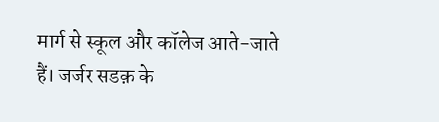मार्ग से स्कूल और कॉलेज आते-जाते हैं। जर्जर सडक़ के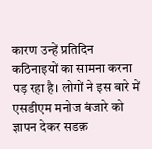कारण उन्हें प्रतिदिन कठिनाइयों का सामना करना पड़ रहा है। लोगों ने इस बारे में एसडीएम मनोज बंजारे को ज्ञापन देकर सडक़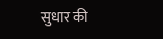सुधार की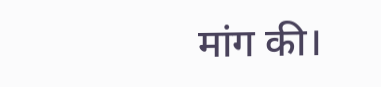मांग की।